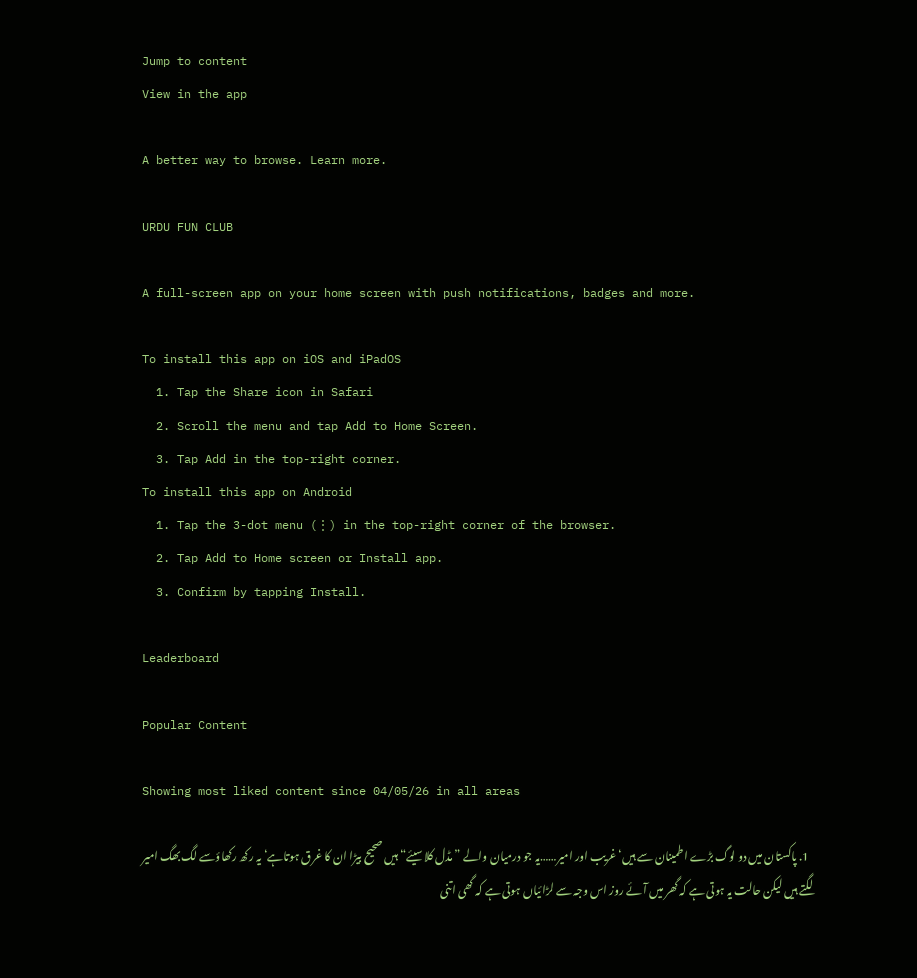Jump to content
View in the app

A better way to browse. Learn more.

URDU FUN CLUB

A full-screen app on your home screen with push notifications, badges and more.

To install this app on iOS and iPadOS
  1. Tap the Share icon in Safari
  2. Scroll the menu and tap Add to Home Screen.
  3. Tap Add in the top-right corner.
To install this app on Android
  1. Tap the 3-dot menu (⋮) in the top-right corner of the browser.
  2. Tap Add to Home screen or Install app.
  3. Confirm by tapping Install.

Leaderboard

Popular Content

Showing most liked content since 04/05/26 in all areas

  1. پاکستان میں دو لوگ بڑے اطمینان سے ہیں‘ غریب اور امیر……یہ جو درمیان والے ”مڈل کلاسیئے“ ہیں صحیح بیڑا ان کا غرق ہوتاہے‘ یہ رکھ رکھاؤسے لگ بھگ امیر لگتے ہیں لیکن حالت یہ ہوتی ہے کہ گھر میں آئے روز اس وجہ سے لڑائیاں ہوتی ہے کہ گھی اتنی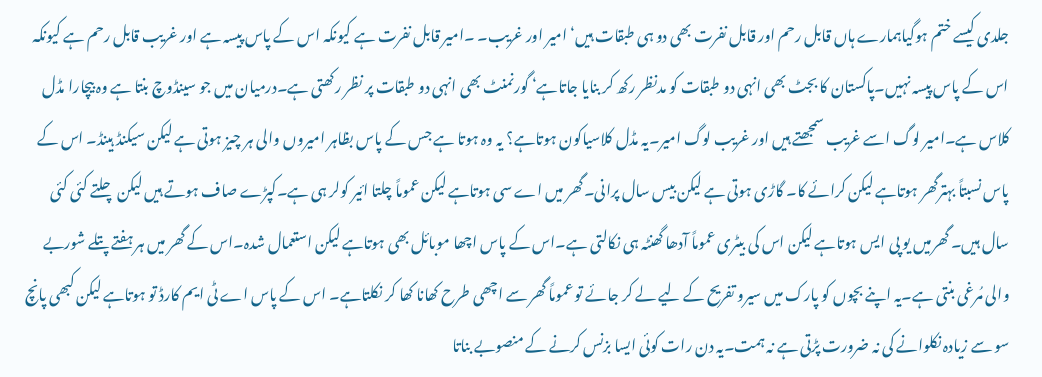جلدی کیسے ختم ہوگیاہمارے ہاں قابل رحم اور قابل نفرت بھی دو ہی طبقات ہیں‘ امیر اور غریب۔ ۔امیر قابل نفرت ہے کیونکہ اس کے پاس پیسہ ہے اور غریب قابل رحم ہے کیونکہ اس کے پاس پیسہ نہیں۔پاکستان کا بجٹ بھی انہی دو طبقات کو مدنظر رکھ کر بنایا جاتاہے‘ گورنمنٹ بھی انہی دو طبقات پر نظر رکھتی ہے۔درمیان میں جو سینڈوچ بنتا ہے وہ بیچارا مڈل کلاس ہے۔امیر لوگ اسے غریب سمجھتے ہیں اور غریب لوگ امیر۔یہ مڈل کلاسیاکون ہوتاہے؟ یہ وہ ہوتا ہے جس کے پاس بظاہر امیروں والی ہر چیز ہوتی ہے لیکن سیکنڈ ہینڈ۔ اس کے پاس نسبتاً بہترگھر ہوتاہے لیکن کرائے کا۔ گاڑی ہوتی ہے لیکن بیس سال پرانی۔گھر میں اے سی ہوتاہے لیکن عموماً چلتا ائیر کولر ہی ہے۔کپڑے صاف ہوتے ہیں لیکن چلتے کئی کئی سال ہیں۔ گھرمیں یو پی ایس ہوتاہے لیکن اس کی بیٹری عموماً آدھا گھنٹہ ہی نکالتی ہے۔اس کے پاس اچھا موبائل بھی ہوتاہے لیکن استعمال شدہ۔اس کے گھر میں ہر ہفتے پتلے شوربے والی مُرغی بنتی ہے۔یہ اپنے بچوں کو پارک میں سیرو تفریح کے لیے لے کر جائے تو عموماً گھر سے اچھی طرح کھانا کھا کر نکلتاہے۔ اس کے پاس اے ٹی ایم کارڈ تو ہوتاہے لیکن کبھی پانچ سو سے زیادہ نکلوانے کی نہ ضرورت پڑتی ہے نہ ہمت۔یہ دن رات کوئی ایسا بزنس کرنے کے منصوبے بناتا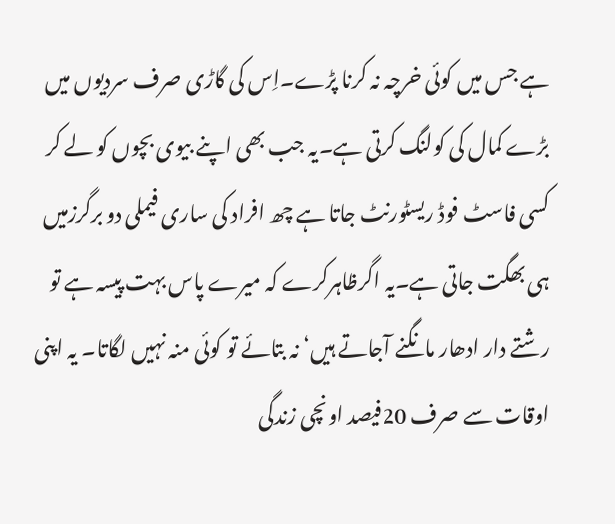ہے جس میں کوئی خرچہ نہ کرنا پڑے۔اِس کی گاڑی صرف سردیوں میں بڑے کمال کی کولنگ کرتی ہے۔یہ جب بھی اپنے بیوی بچوں کو لے کر کسی فاسٹ فوڈ ریسٹورنٹ جاتا ہے چھ افراد کی ساری فیملی دو برگرزمیں ہی بھگت جاتی ہے۔یہ اگرظاہرکرے کہ میرے پاس بہت پیسہ ہے تو رشتے دار ادھار مانگنے آجاتے ہیں‘ نہ بتائے تو کوئی منہ نہیں لگاتا۔ یہ اپنی اوقات سے صرف 20فیصد اونچی زندگی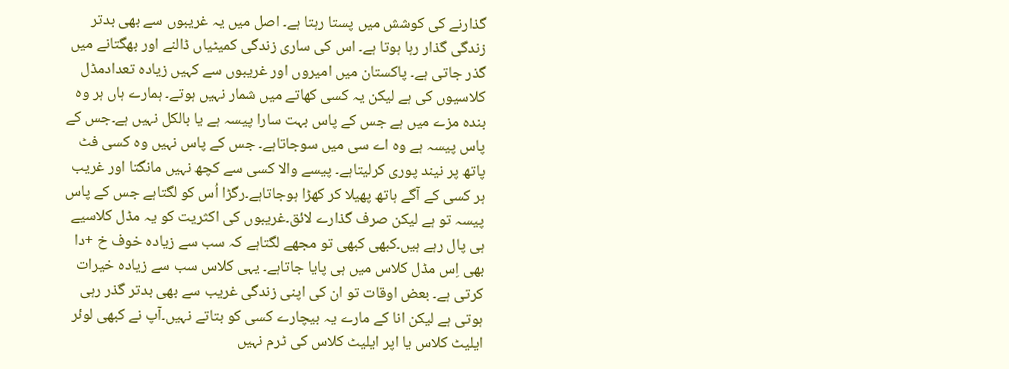گذارنے کی کوشش میں پستا رہتا ہے۔ اصل میں یہ غریبوں سے بھی بدتر زندگی گذار رہا ہوتا ہے۔ اس کی ساری زندگی کمیٹیاں ڈالنے اور بھگتانے میں گذر جاتی ہے۔ پاکستان میں امیروں اور غریبوں سے کہیں زیادہ تعدادمڈل کلاسیوں کی ہے لیکن یہ کسی کھاتے میں شمار نہیں ہوتے۔ ہمارے ہاں ہر وہ بندہ مزے میں ہے جس کے پاس بہت سارا پیسہ ہے یا بالکل نہیں ہے۔جس کے پاس پیسہ ہے وہ اے سی میں سوجاتاہے۔ جس کے پاس نہیں وہ کسی فٹ پاتھ پر نیند پوری کرلیتاہے۔ پیسے والا کسی سے کچھ نہیں مانگتا اور غریب ہر کسی کے آگے ہاتھ پھیلا کر کھڑا ہوجاتاہے۔رگڑا اُس کو لگتاہے جس کے پاس پیسہ تو ہے لیکن صرف گذارے لائق۔غریبوں کی اکثریت کو یہ مڈل کلاسیے ہی پال رہے ہیں۔کبھی کبھی تو مجھے لگتاہے کہ سب سے زیادہ خوف خ +دا بھی اِس مڈل کلاس میں ہی پایا جاتاہے۔ یہی کلاس سب سے زیادہ خیرات کرتی ہے۔ بعض اوقات تو ان کی اپنی زندگی غریب سے بھی بدتر گذر رہی ہوتی ہے لیکن انا کے مارے یہ بیچارے کسی کو بتاتے نہیں۔آپ نے کبھی لوئر ایلیٹ کلاس یا اپر ایلیٹ کلاس کی ٹرم نہیں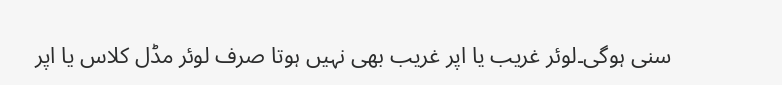سنی ہوگی۔لوئر غریب یا اپر غریب بھی نہیں ہوتا صرف لوئر مڈل کلاس یا اپر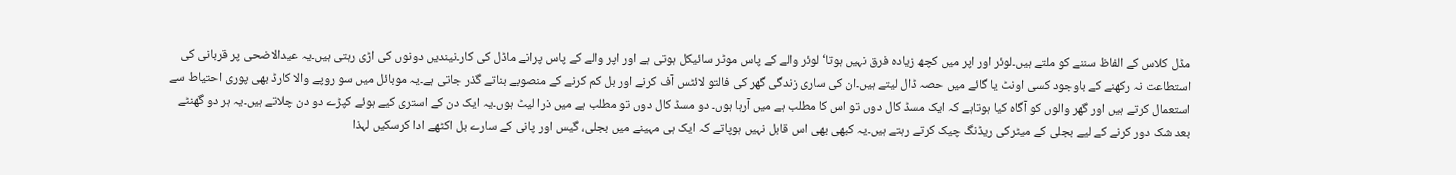مڈل کلاس کے الفاظ سننے کو ملتے ہیں۔لوئر اور اپر میں کچھ زیادہ فرق نہیں ہوتا‘ لوئر والے کے پاس موٹر سائیکل ہوتی ہے اور اپر والے کے پاس پرانے ماڈل کی کار۔نیندیں دونوں کی اڑی رہتی ہیں۔یہ عیدالاضحی پر قربانی کی استطاعت نہ رکھنے کے باوجود کسی اونٹ یا گائے میں حصہ ڈال لیتے ہیں۔ان کی ساری زندگی گھر کی فالتو لائٹس آف کرنے اور بل کم کرنے کے منصوبے بناتے گذر جاتی ہے۔یہ موبائل میں سو روپے والا کارڈ بھی پوری احتیاط سے استعمال کرتے ہیں اور گھر والوں کو آگاہ کیا ہوتاہے کہ ایک مسڈ کال دوں تو اس کا مطلب ہے میں آرہا ہوں۔ دو مسڈ کال دوں تو مطلب ہے میں ذرا لیٹ ہوں۔یہ ایک دن کے استری کیے ہوئے کپڑے دو دن چلاتے ہیں۔یہ ہر دو گھنٹے بعد شک دور کرنے کے لیے بجلی کے میٹرکی ریڈنگ چیک کرتے رہتے ہیں۔یہ کبھی بھی اس قابل نہیں ہوپاتے کہ ایک ہی مہینے میں بجلی، گیس اور پانی کے سارے بل اکٹھے ادا کرسکیں لہذا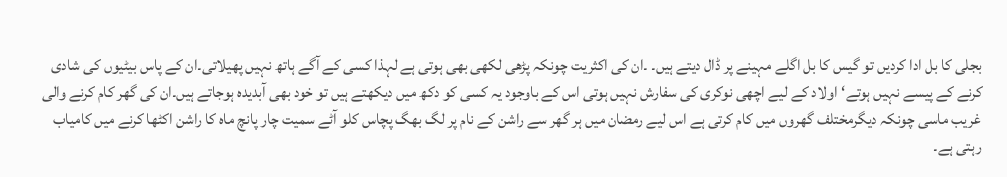بجلی کا بل ادا کردیں تو گیس کا بل اگلے مہینے پر ڈال دیتے ہیں۔ ۔ان کی اکثریت چونکہ پڑھی لکھی بھی ہوتی ہے لہذا کسی کے آگے ہاتھ نہیں پھیلاتی۔ان کے پاس بیٹیوں کی شادی کرنے کے پیسے نہیں ہوتے‘اولاد کے لیے اچھی نوکری کی سفارش نہیں ہوتی اس کے باوجود یہ کسی کو دکھ میں دیکھتے ہیں تو خود بھی آبدیدہ ہوجاتے ہیں۔ان کی گھر کام کرنے والی غریب ماسی چونکہ دیگرمختلف گھروں میں کام کرتی ہے اس لیے رمضان میں ہر گھر سے راشن کے نام پر لگ بھگ پچاس کلو آٹے سمیت چار پانچ ماہ کا راشن اکٹھا کرنے میں کامیاب رہتی ہے۔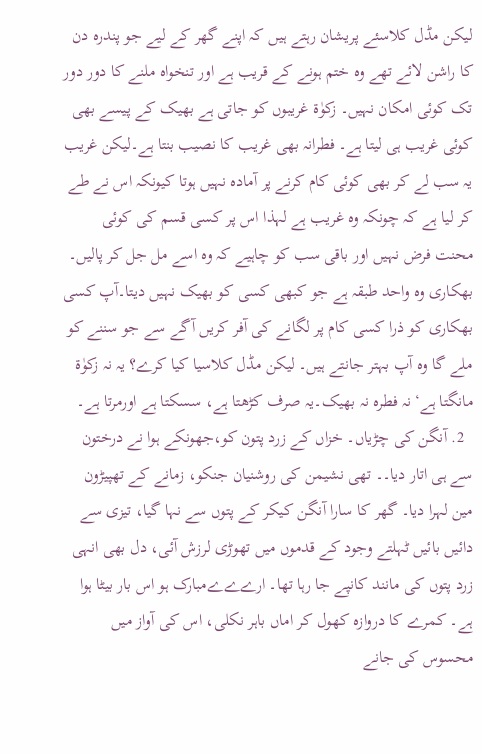لیکن مڈل کلاسئے پریشان رہتے ہیں کہ اپنے گھر کے لیے جو پندرہ دن کا راشن لائے تھے وہ ختم ہونے کے قریب ہے اور تنخواہ ملنے کا دور دور تک کوئی امکان نہیں۔ زکوٰۃ غریبوں کو جاتی ہے بھیک کے پیسے بھی کوئی غریب ہی لیتا ہے۔ فطرانہ بھی غریب کا نصیب بنتا ہے۔لیکن غریب یہ سب لے کر بھی کوئی کام کرنے پر آمادہ نہیں ہوتا کیونکہ اس نے طے کر لیا ہے کہ چونکہ وہ غریب ہے لہذا اس پر کسی قسم کی کوئی محنت فرض نہیں اور باقی سب کو چاہیے کہ وہ اسے مل جل کر پالیں۔ بھکاری وہ واحد طبقہ ہے جو کبھی کسی کو بھیک نہیں دیتا۔آپ کسی بھکاری کو ذرا کسی کام پر لگانے کی آفر کریں آگے سے جو سننے کو ملے گا وہ آپ بہتر جانتے ہیں۔ لیکن مڈل کلاسیا کیا کرے؟ یہ نہ زکوٰۃ مانگتا ہے‘ نہ فطرہ نہ بھیک۔یہ صرف کڑھتا ہے، سسکتا ہے اورمرتا ہے۔
  2. آنگن کی چڑیاں۔ خزاں کے زرد پتون کو،جھونکے ہوا نے درختون سے ہی اتار دیا۔۔ تھی نشیمن کی روشنیان جنکو، زمانے کے تھپیڑون مین لہرا دیا۔ گھر کا سارا آنگن کیکر کے پتوں سے نہا گیا، تیزی سے دائیں بائیں ٹہلتے وجود کے قدموں میں تهوڑی لرزش آئی، دل بھی انہی زرد پتوں کی مانند کانپے جا رہا تھا۔ ارےےےمبارک ہو اس بار بیٹا ہوا ہے۔ کمرے کا دروازہ کھول کر اماں باہر نکلی، اس کی آواز میں محسوس کی جانے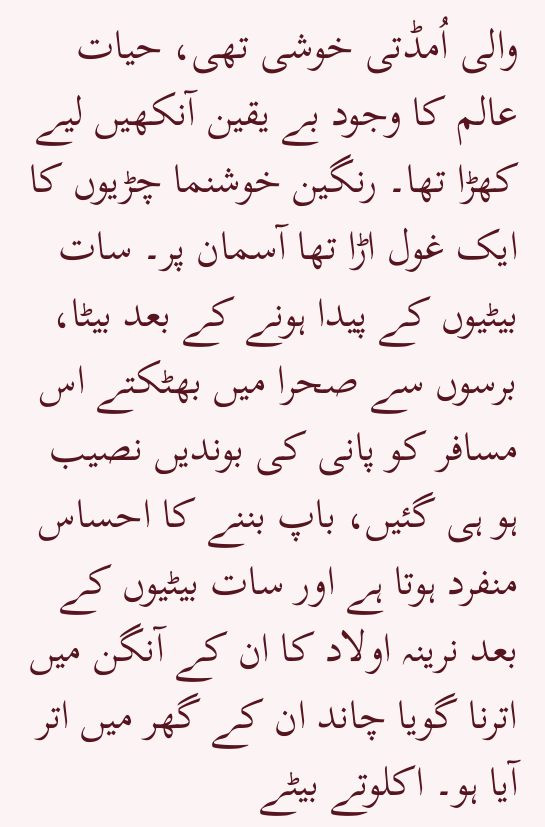والی اُمڈتی خوشی تهی، حیات عالم کا وجود بے یقین آنکهیں لیے کهڑا تها۔ رنگین خوشنما چڑیوں کا ایک غول اڑا تها آسمان پر۔ سات بیٹیوں کے پیدا ہونے کے بعد بیٹا، برسوں سے صحرا میں بھٹکتے اس مسافر کو پانی کی بوندیں نصیب ہو ہی گئیں، باپ بننے کا احساس منفرد ہوتا ہے اور سات بیٹیوں کے بعد نرینہ اولاد کا ان کے آنگن میں اترنا گویا چاند ان کے گهر میں اتر آیا ہو۔ اکلوتے بیٹے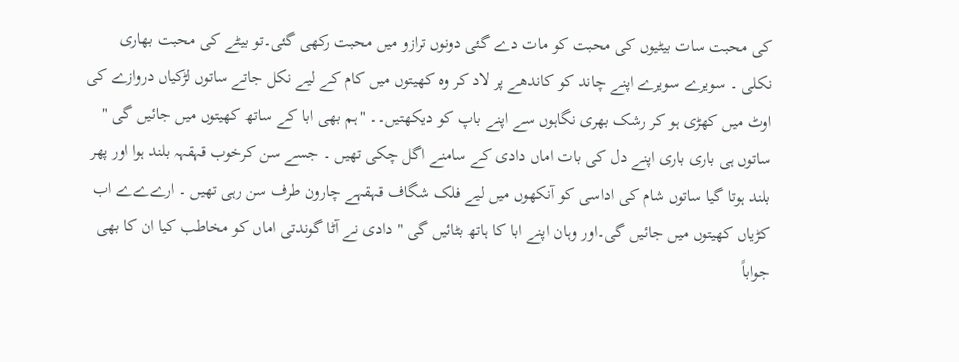کی محبت سات بیٹیوں کی محبت کو مات دے گئی دونوں ترازو میں محبت رکهی گئی۔تو بیٹے کی محبت بهاری نکلی ۔ سویرے سویرے اپنے چاند کو کاندهے پر لاد کر وہ کهیتوں میں کام کے لیے نکل جاتے ساتوں لڑکیاں دروازے کی اوٹ میں کهڑی ہو کر رشک بهری نگاہوں سے اپنے باپ کو دیکهتیں۔۔ "ہم بھی ابا کے ساتھ کهیتوں میں جائیں گی " ساتوں ہی باری باری اپنے دل کی بات اماں دادی کے سامنے اگل چکی تهیں ۔ جسے سن کرخوب قہقہہ بلند ہوا اور پھر بلند ہوتا گیا ساتوں شام کی اداسی کو آنکهوں میں لیے فلک شگاف قہقہے چارون طرف سن رہی تهیں ۔ ارےےے اب کڑیاں کهیتوں میں جائیں گی۔اور وہان اپنے ابا کا ہاتھ بٹائیں گی " دادی نے آٹا گوندتی اماں کو مخاطب کیا ان کا بھی جواباً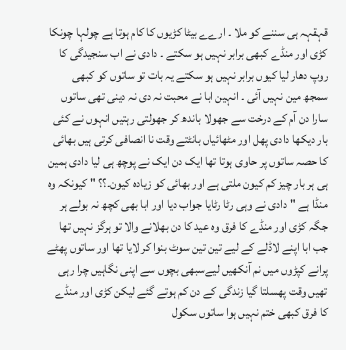قہقہہ ہی سننے کو ملا ۔ ارےے بیٹا کڑیوں کا کام ہوتا ہے چولہا چونکا کڑی اور منڈے کبهی برابر نہیں ہو سکتے ۔ دادی نے اب سنجیدگی کا روپ دهار لیا کیوں برابر نہیں ہو سکتے یہ بات تو ساتوں کو کبھی سمجھ مین نہیں آئی ۔ انہین ابا نے محبت نہ دی نہ دینی تهی ساتوں سارا دن آم کے درخت سے جهولا باندھ کر جھولتی رہتیں انہوں نے کئی بار دیکها دادی پهل اور مٹھائیاں بانٹتے وقت نا انصافی کرتی ہیں بهائی کا حصہ ساتوں پر حاوی ہوتا تها ایک دن ایک نے پوچھ ہی لیا دادی ہمین ہی ہر بار چیز کم کیون ملتی ہے اور بھائی کو زیادہ کیون۔؟؟ " کیونکہ وہ منڈا ہے " دادی نے وہی رٹا رٹایا جواب دیا اور ابا بھی کچھ نہ بولے ہر جگہ کڑی اور منڈے کا فرق وہ عید کا دن بهلانے والا تو ہرگز نہیں تها جب ابا اپنے لاڈلے کے لیے تین تین سوٹ بنوا کر لایا تھا اور ساتوں پهٹے پرانے کپڑوں میں نم آنکهیں لیےسبھی بچوں سے اپنی نگاہیں چرا رہی تهیں وقت پهسلتا گیا زندگی کے دن کم ہوتے گئے لیکن کڑی اور منڈے کا فرق کبهی ختم نہیں ہوا ساتوں سکول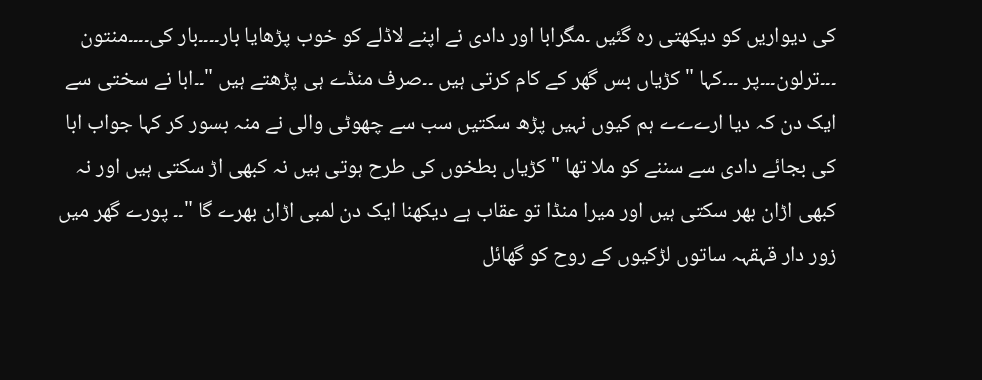کی دیواریں کو دیکهتی رہ گئیں ۔مگرابا اور دادی نے اپنے لاڈلے کو خوب پڑهایا بار۔۔۔۔بار کی۔۔۔۔منتون ۔۔۔ترلون۔۔۔پر ۔۔۔کہا " کڑیاں بس گهر کے کام کرتی ہیں ۔۔صرف منڈے ہی پڑهتے ہیں "۔۔ابا نے سختی سے ایک دن کہ دیا ارےےے ہم کیوں نہیں پڑھ سکتیں سب سے چهوٹی والی نے منہ بسور کر کہا جواب ابا کی بجائے دادی سے سننے کو ملا تها " کڑیاں بطخوں کی طرح ہوتی ہیں نہ کبهی اڑ سکتی ہیں اور نہ کبهی اڑان بهر سکتی ہیں اور میرا منڈا تو عقاب ہے دیکهنا ایک دن لمبی اڑان بهرے گا "۔۔ پورے گهر میں زور دار قہقہہ ساتوں لڑکیوں کے روح کو گهائل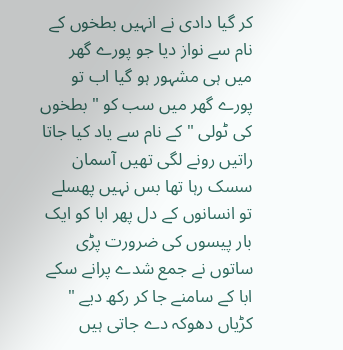کر گیا دادی نے انہیں بطخوں کے نام سے نواز دیا جو پورے گهر میں ہی مشہور ہو گیا اب تو پورے گهر میں سب کو " بطخوں کی ٹولی " کے نام سے یاد کیا جاتا راتیں رونے لگی تهیں آسمان سسک رہا تھا بس نہیں پھسلے تو انسانوں کے دل پھر ابا کو ایک بار پیسوں کی ضرورت پڑی ساتوں نے جمع شدے پرانے سکے ابا کے سامنے جا کر رکھ دیے " کڑیاں دهوکہ دے جاتی ہیں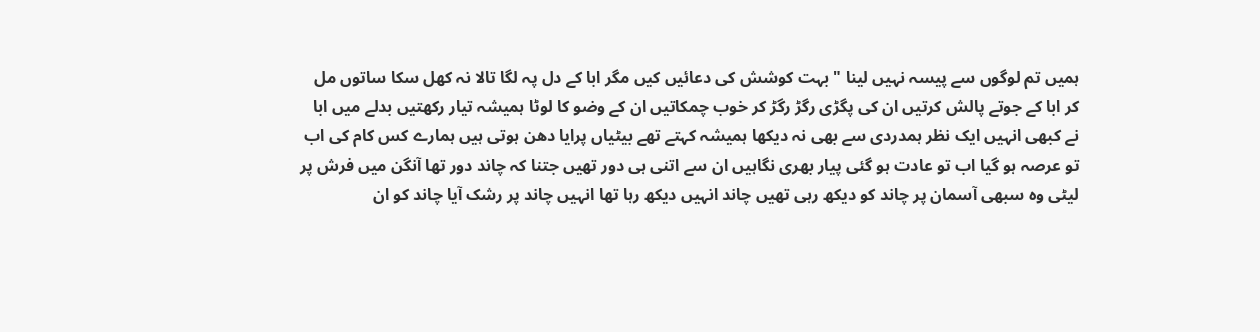ہمیں تم لوگوں سے پیسہ نہیں لینا " بہت کوشش کی دعائیں کیں مگر ابا کے دل پہ لگا تالا نہ کهل سکا ساتوں مل کر ابا کے جوتے پالش کرتیں ان کی پگڑی رگڑ رگڑ کر خوب چمکاتیں ان کے وضو کا لوٹا ہمیشہ تیار رکهتیں بدلے میں ابا نے کبهی انہیں ایک نظر ہمدردی سے بھی نہ دیکھا ہمیشہ کہتے تھے بیٹیاں پرایا دهن ہوتی ہیں ہمارے کس کام کی اب تو عرصہ ہو گیا اب تو عادت ہو گئی پیار بهری نگاہیں ان سے اتنی ہی دور تهیں جتنا کہ چاند دور تها آنگن میں فرش پر لیٹی وہ سبھی آسمان پر چاند کو دیکھ رہی تهیں چاند انہیں دیکھ رہا تھا انہیں چاند پر رشک آیا چاند کو ان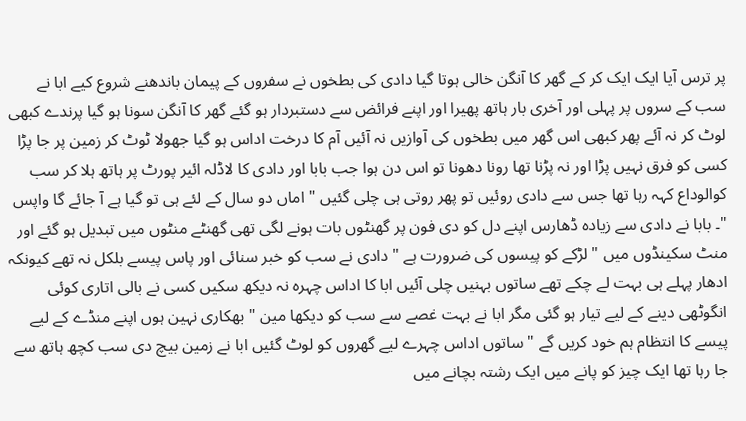پر ترس آیا ایک ایک کر کے گهر کا آنگن خالی ہوتا گیا دادی کی بطخوں نے سفروں کے پیمان باندهنے شروع کیے ابا نے سب کے سروں پر پہلی اور آخری بار ہاتھ پهیرا اور اپنے فرائض سے دستبردار ہو گئے گهر کا آنگن سونا ہو گیا پرندے کبهی لوٹ کر نہ آئے پهر کبهی اس گهر میں بطخوں کی آوازیں نہ آئیں آم کا درخت اداس ہو گیا جهولا ٹوٹ کر زمین پر جا پڑا کسی کو فرق نہیں پڑا اور نہ پڑنا تها رونا دهونا تو اس دن ہوا جب بابا اور دادی کا لاڈلہ ائیر پورٹ پر ہاتھ ہلا کر سب کوالوداع کہہ رہا تھا جس سے دادی روئیں تو پھر روتی ہی چلی گئیں " اماں دو سال کے لئے ہی تو گیا ہے آ جائے گا واپس "۔ بابا نے دادی سے زیادہ ڈھارس اپنے دل کو دی فون پر گهنٹوں بات ہونے لگی تھی گهنٹے منٹوں میں تبدیل ہو گئے اور منٹ سکینڈوں میں " لڑکے کو پیسوں کی ضرورت ہے " دادی نے سب کو خبر سنائی اور پاس پیسے بلکل نہ تهے کیونکہ ادھار پہلے ہی بہت لے چکے تهے ساتوں بہنیں چلی آئیں ابا کا اداس چہرہ نہ دیکھ سکیں کسی نے بالی اتاری کوئی انگوٹھی دینے کے لیے تیار ہو گئی مگر ابا نے بہت غصے سے سب کو دیکها مین " بھکاری نہین ہوں اپنے منڈے کے لیے پیسے کا انتظام ہم خود کریں گے " ساتوں اداس چہرے لیے گهروں کو لوٹ گئیں ابا نے زمین بیچ دی سب کچھ ہاتھ سے جا رہا تها ایک چیز کو پانے میں ایک رشتہ بچانے میں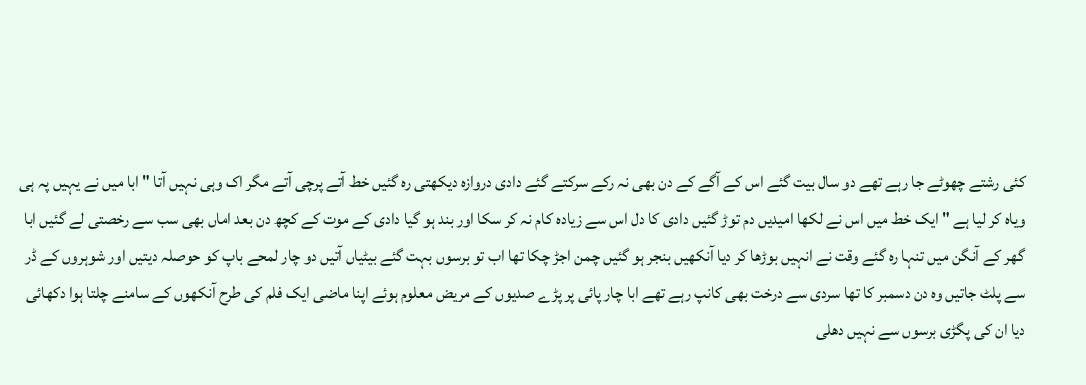کئی رشتے چهوٹے جا رہے تھے دو سال بیت گئے اس کے آگے کے دن بھی نہ رکے سرکتے گئے دادی دروازہ دیکهتی رہ گئیں خط آتے پرچی آتے مگر اک وہی نہیں آتا " ابا میں نے یہیں پہ ہی ویاہ کر لیا ہے " ایک خط میں اس نے لکها امیدیں دم توڑ گئیں دادی کا دل اس سے زیادہ کام نہ کر سکا اور بند ہو گیا دادی کے موت کے کچھ دن بعد اماں بھی سب سے رخصتی لے گئیں ابا گهر کے آنگن میں تنہا رہ گئے وقت نے انہیں بوڑھا کر دیا آنکهیں بنجر ہو گئیں چمن اجڑ چکا تها اب تو برسوں بہت گئے بیٹیاں آتیں دو چار لمحے باپ کو حوصلہ دیتیں اور شوہروں کے ڈر سے پلٹ جاتیں وہ دن دسمبر کا تها سردی سے درخت بھی کانپ رہے تھے ابا چار پائی پر پڑے صدیوں کے مریض معلوم ہوئے اپنا ماضی ایک فلم کی طرح آنکهوں کے سامنے چلتا ہوا دکهائی دیا ان کی پگڑی برسوں سے نہیں دهلی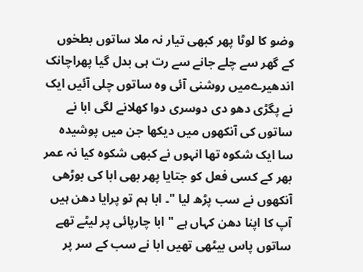وضو کا لوٹا پهر کبهی تیار نہ ملا ساتوں بطخوں کے گھر سے چلے جانے سے رت ہی بدل گیا پھراچانک اندهیرےمیں روشنی آئی وہ ساتوں چلی آئیں ایک نے پگڑی دهو دی دوسری دوا کهلانے لگی ابا نے ساتوں کی آنکھوں میں دیکها جن میں پوشیدہ سا ایک شکوہ تها انہوں نے کبهی شکوہ کیا نہ عمر بھر کے کسی فعل کو جتایا پهر بھی ابا کی بوڑھی آنکهوں نے سب پڑھ لیا "۔ ابا ہم تو پرایا دهن ہیں آپ کا اپنا دهن کہاں ہے " ابا چارپائی پر لیٹے تهے ساتوں پاس بیٹهی تهیں ابا نے سب کے سر پر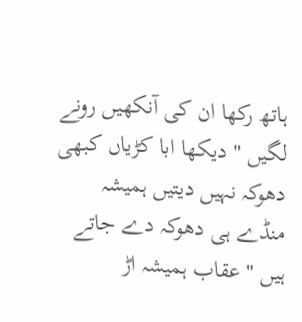ہاتھ رکها ان کی آنکهیں رونے لگیں " دیکها ابا کڑیاں کبهی دهوکہ نہیں دیتیں ہمیشہ منڈے ہی دهوکہ دے جاتے ہیں " عقاب ہمیشہ اڑ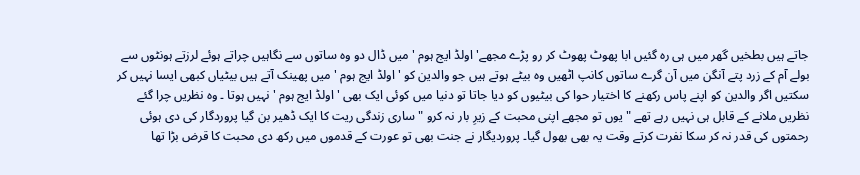جاتے ہیں بطخیں گهر میں ہی رہ گئیں ابا پهوٹ پهوٹ کر رو پڑے مجهے' اولڈ ایج ہوم ' میں ڈال دو وہ ساتوں سے نگاہیں چراتے ہوئے لرزتے ہونٹوں سے بولے آم کے زرد پتے آنگن میں آن گرے ساتوں کانپ اٹهیں وہ بیٹے ہوتے ہیں جو والدین کو ' اولڈ ایج ہوم ' میں پهینک آتے ہیں بیٹیاں کبهی ایسا نہیں کر سکتیں اگر والدین کو اپنے پاس رکهنے کا اختیار حوا کی بیٹیوں کو دیا جاتا تو دنیا میں کوئی ایک بھی ' اولڈ ایج ہوم ' نہیں ہوتا ۔ وہ نظریں چرا گئے نظریں ملانے کے قابل ہی نہیں رہے تهے " یوں تو مجهے اپنی محبت کے زیرِ بار نہ کرو " ساری زندگی ریت کا ایک ڈهیر بن گیا پروردگار کی دی ہوئی رحمتوں کی قدر نہ کر سکا نفرت کرتے وقت یہ بھی بهول گیا۔ پروردیگار نے جنت بھی تو عورت کے قدموں میں رکھ دی محبت کا قرض بڑا تها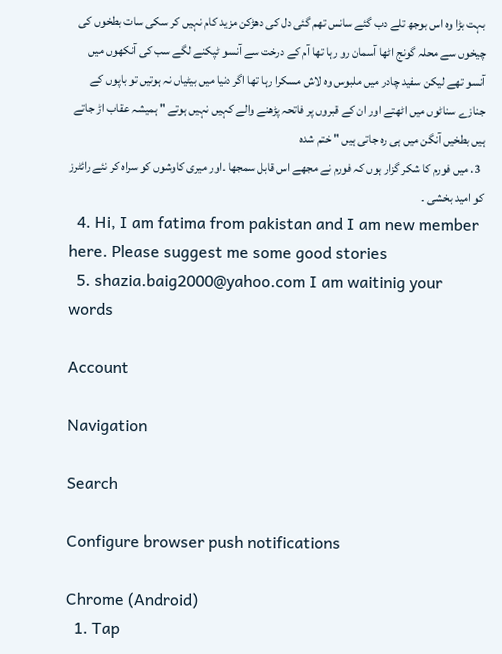بہت بڑا وہ اس بوجھ تلے دب گئے سانس تهم گئی دل کی دهڑکن مزید کام نہیں کر سکی سات بطخوں کی چیخوں سے محلہ گونج اٹها آسمان رو رہا تھا آم کے درخت سے آنسو ٹپکنے لگے سب کی آنکهوں میں آنسو تهے لیکن سفید چادر میں ملبوس وہ لاش مسکرا رہا تھا اگر دنیا میں بیٹیاں نہ ہوتیں تو باپوں کے جنازے سناٹوں میں اٹهتے اور ان کے قبروں پر فاتحہ پڑهنے والے کہیں نہیں ہوتے " ہمیشہ عقاب اڑ جاتے ہیں بطخیں آنگن میں ہی رہ جاتی ہیں " ختم شدہ
  3. میں فورم کا شکر گزار ہوں کہ فورم نے مجھے اس قابل سمجھا ۔اور میری کاوشوں کو سراہ کر نئے رائٹرز کو امید بخشی ۔
  4. Hi, I am fatima from pakistan and I am new member here. Please suggest me some good stories
  5. shazia.baig2000@yahoo.com I am waitinig your words

Account

Navigation

Search

Configure browser push notifications

Chrome (Android)
  1. Tap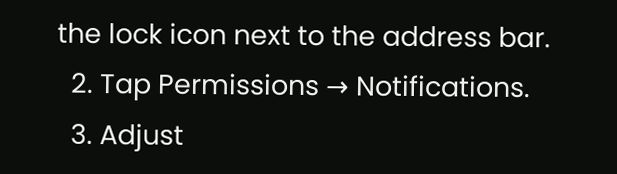the lock icon next to the address bar.
  2. Tap Permissions → Notifications.
  3. Adjust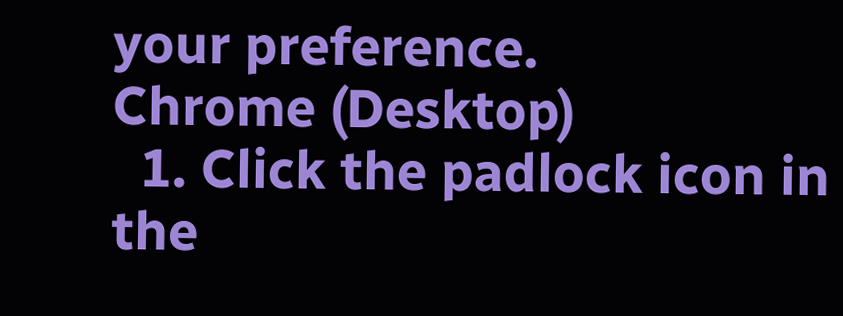your preference.
Chrome (Desktop)
  1. Click the padlock icon in the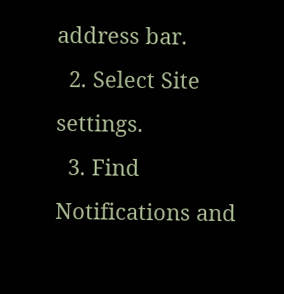address bar.
  2. Select Site settings.
  3. Find Notifications and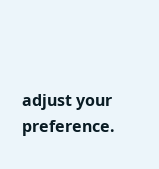adjust your preference.